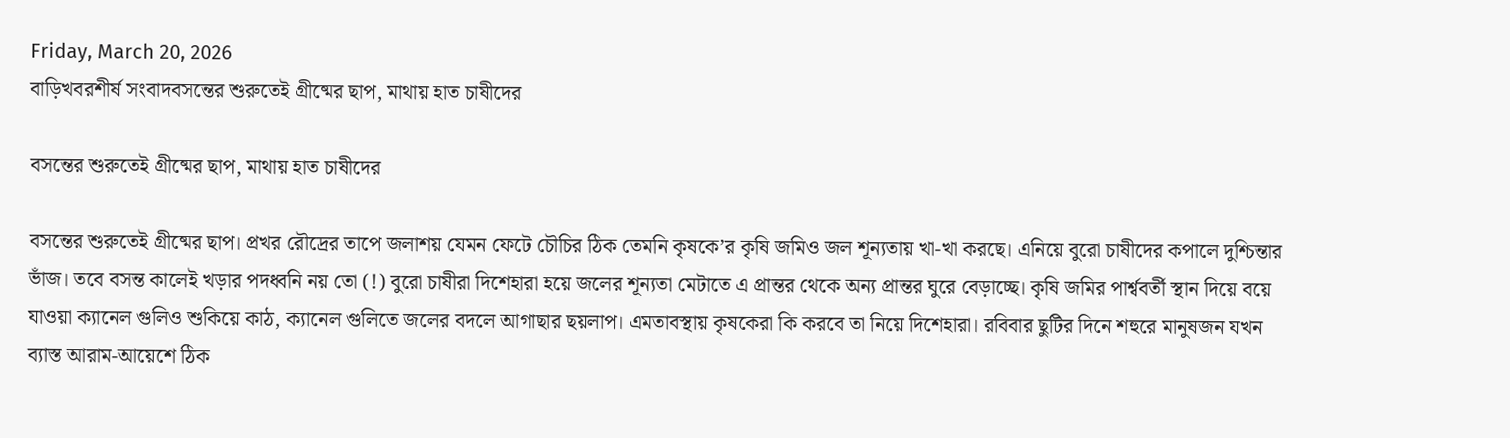Friday, March 20, 2026
বাড়িখবরশীর্ষ সংবাদবসন্তের শুরুতেই গ্ৰীষ্মের ছাপ, মাথায় হাত চাষীদের

বসন্তের শুরুতেই গ্ৰীষ্মের ছাপ, মাথায় হাত চাষীদের

বসন্তের শুরুতেই গ্ৰীষ্মের ছাপ। প্রখর রৌদ্রের তাপে জলাশয় যেমন ফেটে চৌচির ঠিক তেমনি কৃষকে’র‌ কৃষি জমিও জল শূন্যতায় খা-খা করছে। এনিয়ে বুরো চাষীদের কপালে দুশ্চিন্তার ভাঁজ। তবে বসন্ত কালেই খড়ার পদধ্বনি নয় তো (!) বুরো চাষীরা দিশেহারা হয়ে জলের শূন্যতা মেটাতে এ প্রান্তর থেকে অন্য প্রান্তর ঘুরে বেড়াচ্ছে। কৃষি জমির পার্শ্ববর্তী স্থান দিয়ে বয়ে যাওয়া ক্যানেল গুলিও শুকিয়ে কাঠ, ক্যানেল গুলিতে জলের বদলে আগাছার ছয়লাপ। এমতাবস্থায় কৃষকেরা কি করবে তা নিয়ে দিশেহারা। রবিবার ছুটির দিনে শহুরে মানুষজন যখন ব্যাস্ত আরাম-আয়েশে ঠিক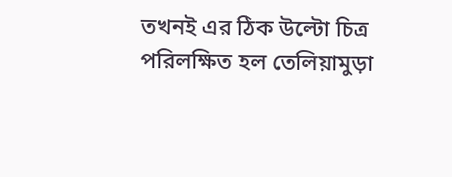তখনই এর ঠিক উল্টো চিত্র পরিলক্ষিত হল তেলিয়ামুড়া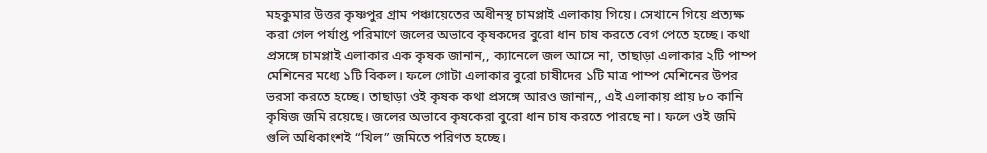মহকুমার উত্তর কৃষ্ণপুর গ্ৰাম পঞ্চায়েতের অধীনস্থ চামপ্লাই এলাকায় গিয়ে। সেখানে গিয়ে প্রত্যক্ষ করা গেল পর্যাপ্ত পরিমাণে জলের অভাবে কৃষকদের বুরো ধান চাষ করতে বেগ পেতে হচ্ছে। কথা প্রসঙ্গে চামপ্লাই এলাকার এক কৃষক জানান,, ক্যানেলে জল আসে না, তাছাড়া এলাকার ২টি পাম্প মেশিনের মধ্যে ১টি বিকল। ফলে গোটা এলাকার বুরো চাষীদের ১টি মাত্র পাম্প মেশিনের উপর ভরসা করতে হচ্ছে। তাছাড়া ওই কৃষক কথা প্রসঙ্গে আরও জানান,, এই এলাকায় প্রায় ৮০ কানি কৃষিজ জমি রয়েছে। জলের অভাবে কৃষকেরা বুরো ধান চাষ করতে পারছে না। ফলে ওই জমি গুলি অধিকাংশই “খিল” জমিতে পরিণত হচ্ছে।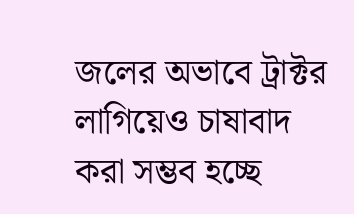জলের অভাবে ট্রাক্টর লাগিয়েও চাষাবাদ করা সম্ভব হচ্ছে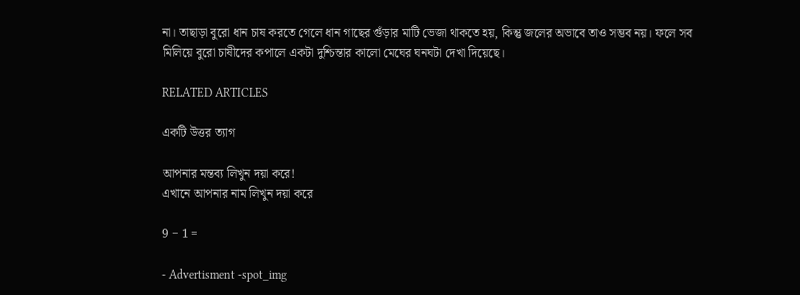না। তাছাড়া বুরো ধান চাষ করতে গেলে ধান গাছের গুঁড়ার মাটি ভেজা থাকতে হয়, কিন্তু জলের অভাবে তাও সম্ভব নয়। ফলে সব মিলিয়ে বুরো চাষীদের কপালে একটা দুশ্চিন্তার কালো মেঘের ঘনঘটা দেখা দিয়েছে।

RELATED ARTICLES

একটি উত্তর ত্যাগ

আপনার মন্তব্য লিখুন দয়া করে!
এখানে আপনার নাম লিখুন দয়া করে

9 − 1 =

- Advertisment -spot_img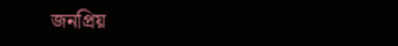জনপ্রিয়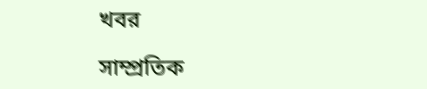খবর

সাম্প্রতিক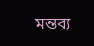মন্তব্য